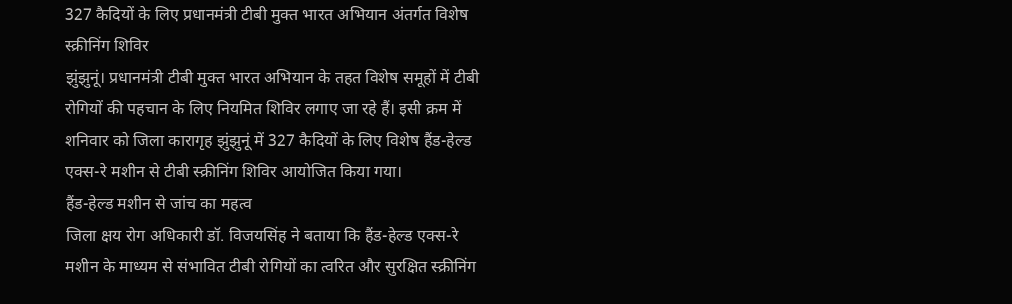327 कैदियों के लिए प्रधानमंत्री टीबी मुक्त भारत अभियान अंतर्गत विशेष स्क्रीनिंग शिविर
झुंझुनूं। प्रधानमंत्री टीबी मुक्त भारत अभियान के तहत विशेष समूहों में टीबी रोगियों की पहचान के लिए नियमित शिविर लगाए जा रहे हैं। इसी क्रम में शनिवार को जिला कारागृह झुंझुनूं में 327 कैदियों के लिए विशेष हैंड-हेल्ड एक्स-रे मशीन से टीबी स्क्रीनिंग शिविर आयोजित किया गया।
हैंड-हेल्ड मशीन से जांच का महत्व
जिला क्षय रोग अधिकारी डॉ. विजयसिंह ने बताया कि हैंड-हेल्ड एक्स-रे मशीन के माध्यम से संभावित टीबी रोगियों का त्वरित और सुरक्षित स्क्रीनिंग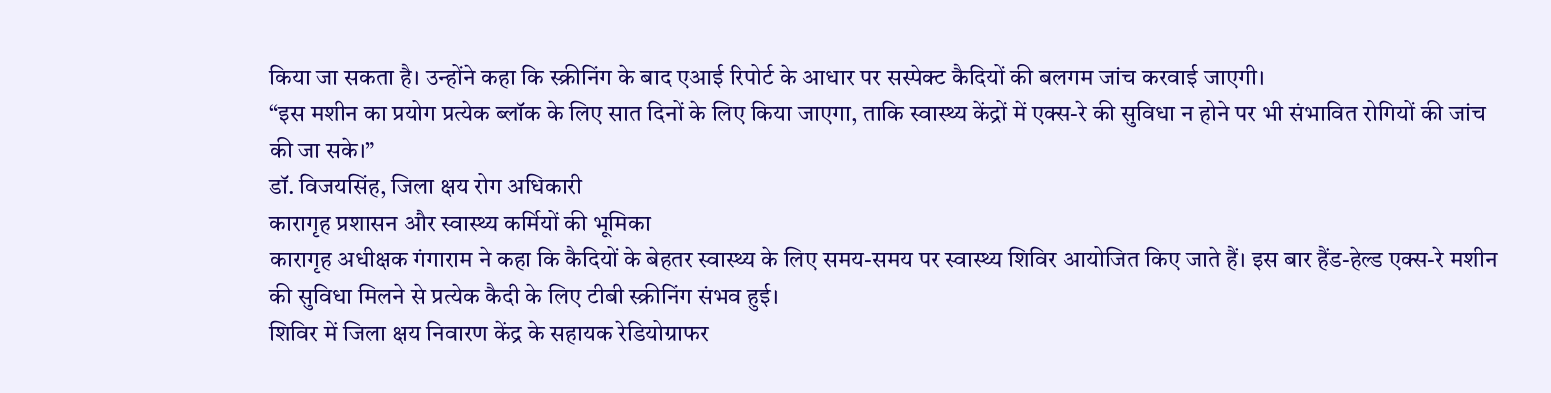किया जा सकता है। उन्होंने कहा कि स्क्रीनिंग के बाद एआई रिपोर्ट के आधार पर सस्पेक्ट कैदियों की बलगम जांच करवाई जाएगी।
“इस मशीन का प्रयोग प्रत्येक ब्लॉक के लिए सात दिनों के लिए किया जाएगा, ताकि स्वास्थ्य केंद्रों में एक्स-रे की सुविधा न होने पर भी संभावित रोगियों की जांच की जा सके।”
डॉ. विजयसिंह, जिला क्षय रोग अधिकारी
कारागृह प्रशासन और स्वास्थ्य कर्मियों की भूमिका
कारागृह अधीक्षक गंगाराम ने कहा कि कैदियों के बेहतर स्वास्थ्य के लिए समय-समय पर स्वास्थ्य शिविर आयोजित किए जाते हैं। इस बार हैंड-हेल्ड एक्स-रे मशीन की सुविधा मिलने से प्रत्येक कैदी के लिए टीबी स्क्रीनिंग संभव हुई।
शिविर में जिला क्षय निवारण केंद्र के सहायक रेडियोग्राफर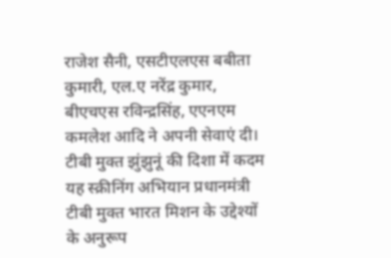राजेश सैनी, एसटीएलएस बबीता कुमारी, एल.ए नरेंद्र कुमार, बीएचएस रविन्द्रसिंह, एएनएम कमलेश आदि ने अपनी सेवाएं दी।
टीबी मुक्त झुंझुनूं की दिशा में कदम
यह स्क्रीनिंग अभियान प्रधानमंत्री टीबी मुक्त भारत मिशन के उद्देश्यों के अनुरूप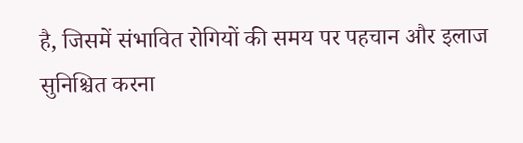है, जिसमें संभावित रोगियों की समय पर पहचान और इलाज सुनिश्चित करना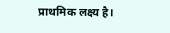प्राथमिक लक्ष्य है।